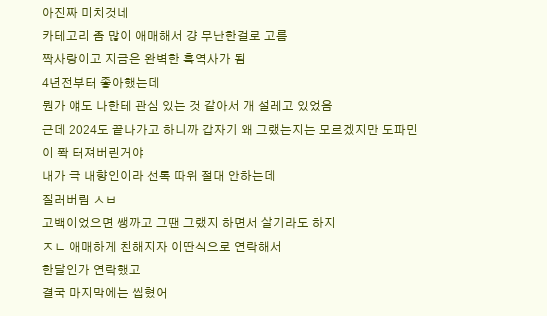아진짜 미치것네
카테고리 좀 많이 애매해서 걍 무난한걸로 고름
짝사랑이고 지금은 완벽한 흑역사가 됨
4년전부터 좋아했는데
뭔가 얘도 나한테 관심 있는 것 같아서 개 설레고 있었음
근데 2024도 끝나가고 하니까 갑자기 왜 그랬는지는 모르겠지만 도파민이 퐉 터져버린거야
내가 극 내향인이라 선톡 따위 절대 안하는데
질러버림 ㅅㅂ
고백이었으면 쌩까고 그땐 그랬지 하면서 살기라도 하지
ㅈㄴ 애매하게 친해지자 이딴식으로 연락해서
한달인가 연락했고
결국 마지막에는 씹혔어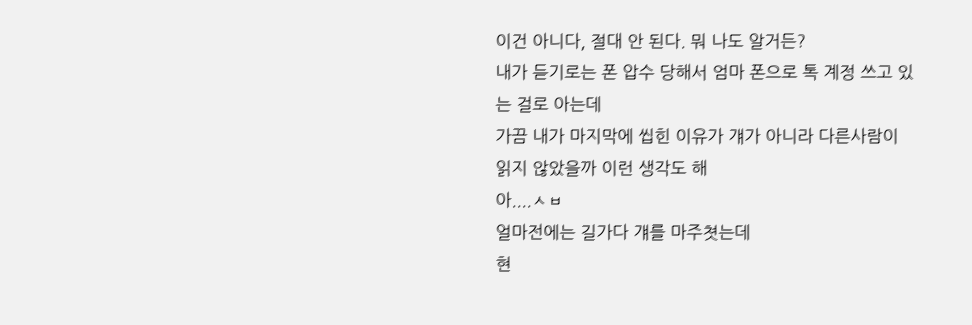이건 아니다, 절대 안 된다. 뭐 나도 알거든?
내가 듣기로는 폰 압수 당해서 엄마 폰으로 톡 계정 쓰고 있는 걸로 아는데
가끔 내가 마지막에 씹힌 이유가 걔가 아니라 다른사람이 읽지 않았을까 이런 생각도 해
아....ㅅㅂ
얼마전에는 길가다 걔를 마주쳣는데
현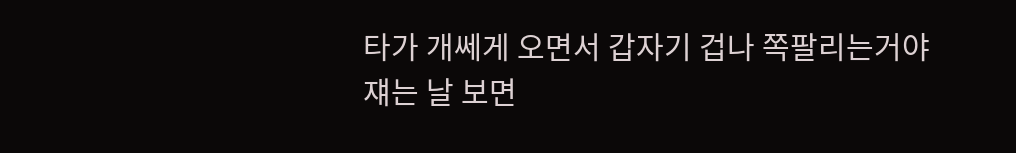타가 개쎄게 오면서 갑자기 겁나 쪽팔리는거야
쟤는 날 보면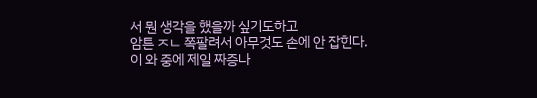서 뭔 생각을 했을까 싶기도하고
암튼 ㅈㄴ 쪽팔려서 아무것도 손에 안 잡힌다.
이 와 중에 제일 짜증나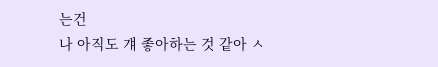는건
나 아직도 걔 좋아하는 것 같아 ㅅ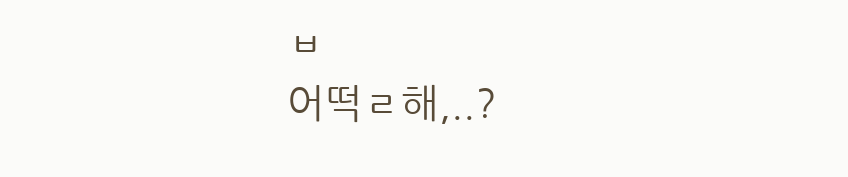ㅂ
어떡ㄹ해,..?